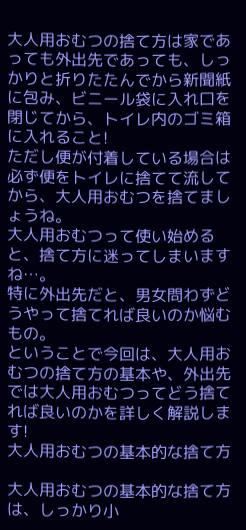大人用おむつの捨て方は家であっても外出先であっても、しっかりと折りたたんでから新聞紙に包み、ビニール袋に入れ口を閉じてから、トイレ内のゴミ箱に入れること!
ただし便が付着している場合は必ず便をトイレに捨てて流してから、大人用おむつを捨てましょうね。
大人用おむつって使い始めると、捨て方に迷ってしまいますね…。
特に外出先だと、男女問わずどうやって捨てれば良いのか悩むもの。
ということで今回は、大人用おむつの捨て方の基本や、外出先では大人用おむつってどう捨てれば良いのかを詳しく解説します!
大人用おむつの基本的な捨て方

大人用おむつの基本的な捨て方は、しっかり小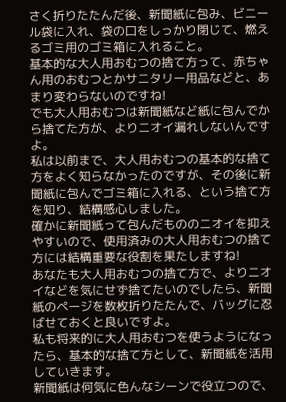さく折りたたんだ後、新聞紙に包み、ビニール袋に入れ、袋の口をしっかり閉じて、燃えるゴミ用のゴミ箱に入れること。
基本的な大人用おむつの捨て方って、赤ちゃん用のおむつとかサニタリー用品などと、あまり変わらないのですね!
でも大人用おむつは新聞紙など紙に包んでから捨てた方が、よりニオイ漏れしないんですよ。
私は以前まで、大人用おむつの基本的な捨て方をよく知らなかったのですが、その後に新聞紙に包んでゴミ箱に入れる、という捨て方を知り、結構感心しました。
確かに新聞紙って包んだもののニオイを抑えやすいので、使用済みの大人用おむつの捨て方には結構重要な役割を果たしますね!
あなたも大人用おむつの捨て方で、よりニオイなどを気にせず捨てたいのでしたら、新聞紙のページを数枚折りたたんで、バッグに忍ばせておくと良いですよ。
私も将来的に大人用おむつを使うようになったら、基本的な捨て方として、新聞紙を活用していきます。
新聞紙は何気に色んなシーンで役立つので、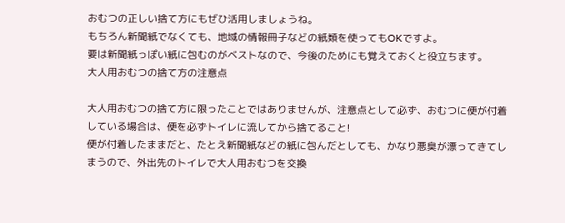おむつの正しい捨て方にもぜひ活用しましょうね。
もちろん新聞紙でなくても、地域の情報冊子などの紙類を使ってもOKですよ。
要は新聞紙っぽい紙に包むのがベストなので、今後のためにも覚えておくと役立ちます。
大人用おむつの捨て方の注意点

大人用おむつの捨て方に限ったことではありませんが、注意点として必ず、おむつに便が付着している場合は、便を必ずトイレに流してから捨てること!
便が付着したままだと、たとえ新聞紙などの紙に包んだとしても、かなり悪臭が漂ってきてしまうので、外出先のトイレで大人用おむつを交換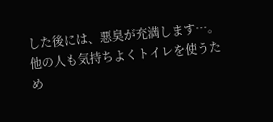した後には、悪臭が充満します…。
他の人も気持ちよくトイレを使うため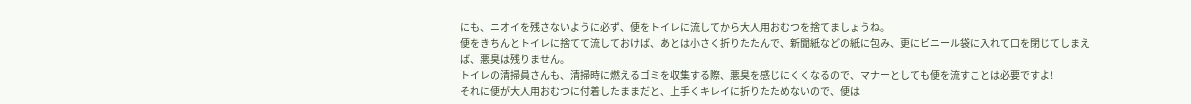にも、ニオイを残さないように必ず、便をトイレに流してから大人用おむつを捨てましょうね。
便をきちんとトイレに捨てて流しておけば、あとは小さく折りたたんで、新聞紙などの紙に包み、更にビニール袋に入れて口を閉じてしまえば、悪臭は残りません。
トイレの清掃員さんも、清掃時に燃えるゴミを収集する際、悪臭を感じにくくなるので、マナーとしても便を流すことは必要ですよ!
それに便が大人用おむつに付着したままだと、上手くキレイに折りたためないので、便は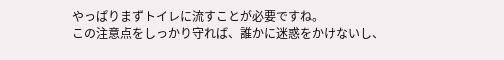やっぱりまずトイレに流すことが必要ですね。
この注意点をしっかり守れば、誰かに迷惑をかけないし、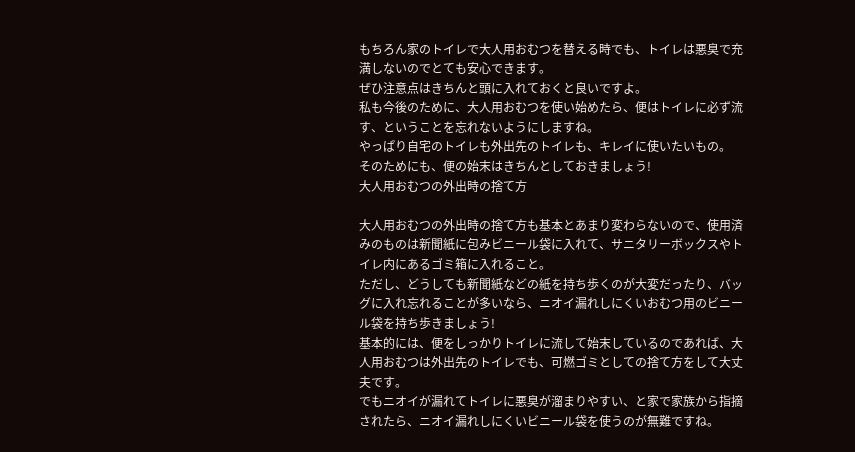もちろん家のトイレで大人用おむつを替える時でも、トイレは悪臭で充満しないのでとても安心できます。
ぜひ注意点はきちんと頭に入れておくと良いですよ。
私も今後のために、大人用おむつを使い始めたら、便はトイレに必ず流す、ということを忘れないようにしますね。
やっぱり自宅のトイレも外出先のトイレも、キレイに使いたいもの。
そのためにも、便の始末はきちんとしておきましょう!
大人用おむつの外出時の捨て方

大人用おむつの外出時の捨て方も基本とあまり変わらないので、使用済みのものは新聞紙に包みビニール袋に入れて、サニタリーボックスやトイレ内にあるゴミ箱に入れること。
ただし、どうしても新聞紙などの紙を持ち歩くのが大変だったり、バッグに入れ忘れることが多いなら、ニオイ漏れしにくいおむつ用のビニール袋を持ち歩きましょう!
基本的には、便をしっかりトイレに流して始末しているのであれば、大人用おむつは外出先のトイレでも、可燃ゴミとしての捨て方をして大丈夫です。
でもニオイが漏れてトイレに悪臭が溜まりやすい、と家で家族から指摘されたら、ニオイ漏れしにくいビニール袋を使うのが無難ですね。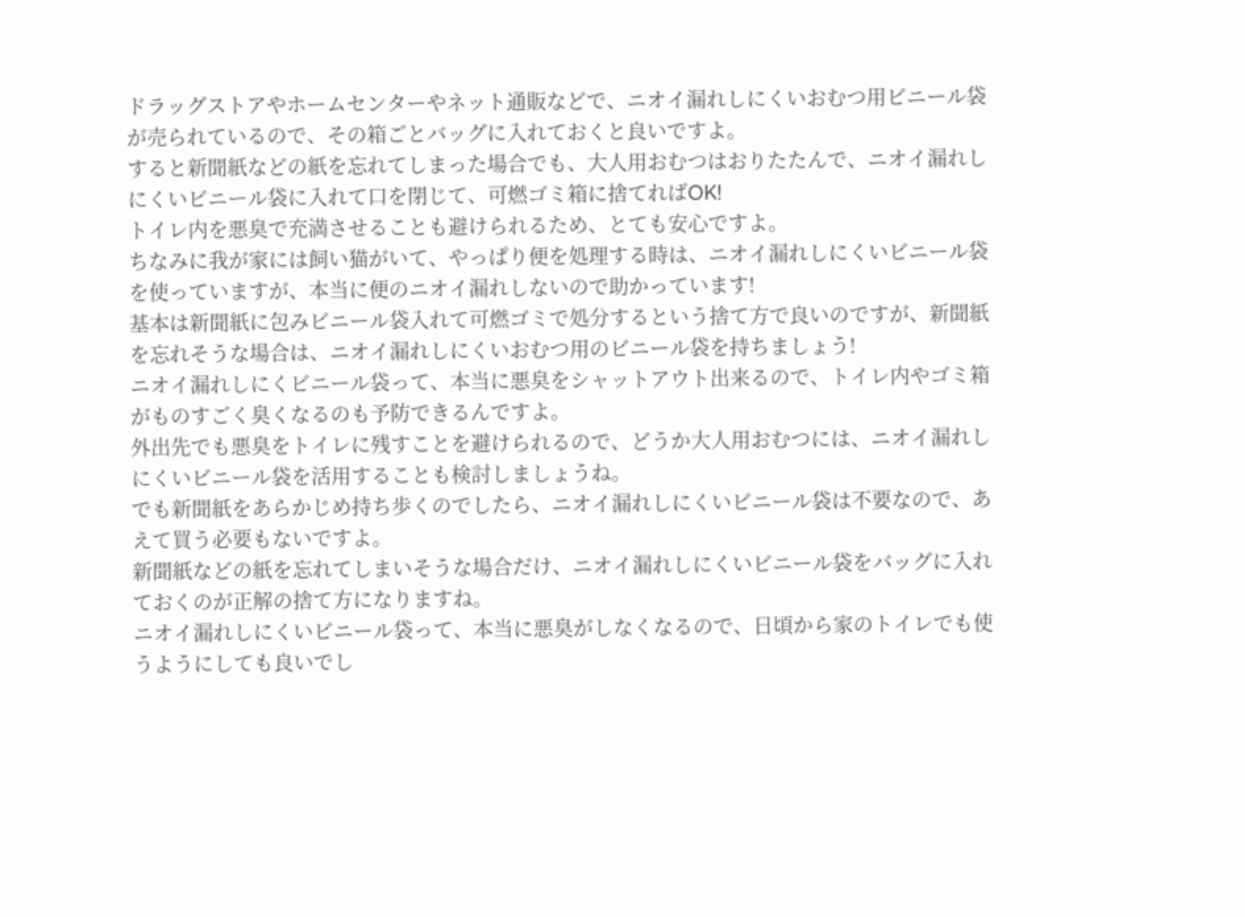ドラッグストアやホームセンターやネット通販などで、ニオイ漏れしにくいおむつ用ビニール袋が売られているので、その箱ごとバッグに入れておくと良いですよ。
すると新聞紙などの紙を忘れてしまった場合でも、大人用おむつはおりたたんで、ニオイ漏れしにくいビニール袋に入れて口を閉じて、可燃ゴミ箱に捨てればOK!
トイレ内を悪臭で充満させることも避けられるため、とても安心ですよ。
ちなみに我が家には飼い猫がいて、やっぱり便を処理する時は、ニオイ漏れしにくいビニール袋を使っていますが、本当に便のニオイ漏れしないので助かっています!
基本は新聞紙に包みビニール袋入れて可燃ゴミで処分するという捨て方で良いのですが、新聞紙を忘れそうな場合は、ニオイ漏れしにくいおむつ用のビニール袋を持ちましょう!
ニオイ漏れしにくビニール袋って、本当に悪臭をシャットアウト出来るので、トイレ内やゴミ箱がものすごく臭くなるのも予防できるんですよ。
外出先でも悪臭をトイレに残すことを避けられるので、どうか大人用おむつには、ニオイ漏れしにくいビニール袋を活用することも検討しましょうね。
でも新聞紙をあらかじめ持ち歩くのでしたら、ニオイ漏れしにくいビニール袋は不要なので、あえて買う必要もないですよ。
新聞紙などの紙を忘れてしまいそうな場合だけ、ニオイ漏れしにくいビニール袋をバッグに入れておくのが正解の捨て方になりますね。
ニオイ漏れしにくいビニール袋って、本当に悪臭がしなくなるので、日頃から家のトイレでも使うようにしても良いでし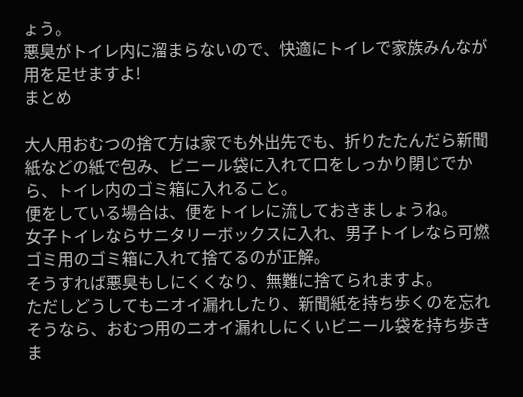ょう。
悪臭がトイレ内に溜まらないので、快適にトイレで家族みんなが用を足せますよ!
まとめ

大人用おむつの捨て方は家でも外出先でも、折りたたんだら新聞紙などの紙で包み、ビニール袋に入れて口をしっかり閉じでから、トイレ内のゴミ箱に入れること。
便をしている場合は、便をトイレに流しておきましょうね。
女子トイレならサニタリーボックスに入れ、男子トイレなら可燃ゴミ用のゴミ箱に入れて捨てるのが正解。
そうすれば悪臭もしにくくなり、無難に捨てられますよ。
ただしどうしてもニオイ漏れしたり、新聞紙を持ち歩くのを忘れそうなら、おむつ用のニオイ漏れしにくいビニール袋を持ち歩きま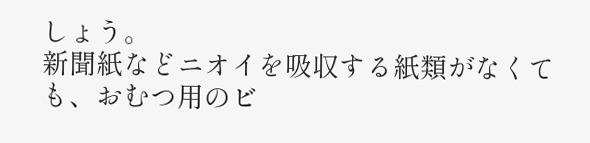しょう。
新聞紙などニオイを吸収する紙類がなくても、おむつ用のビ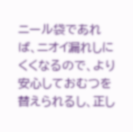ニール袋であれば、ニオイ漏れしにくくなるので、より安心しておむつを替えられるし、正し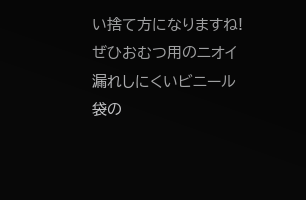い捨て方になりますね!
ぜひおむつ用のニオイ漏れしにくいビニール袋の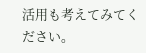活用も考えてみてください。